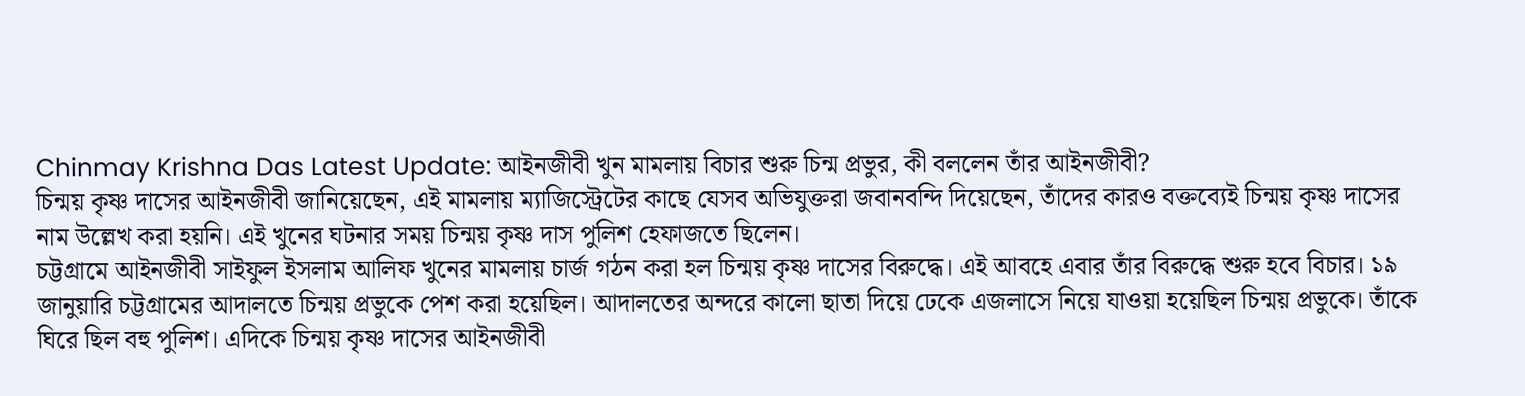Chinmay Krishna Das Latest Update: আইনজীবী খুন মামলায় বিচার শুরু চিন্ম প্রভুর, কী বললেন তাঁর আইনজীবী?
চিন্ময় কৃষ্ণ দাসের আইনজীবী জানিয়েছেন, এই মামলায় ম্যাজিস্ট্রেটের কাছে যেসব অভিযুক্তরা জবানবন্দি দিয়েছেন, তাঁদের কারও বক্তব্যেই চিন্ময় কৃষ্ণ দাসের নাম উল্লেখ করা হয়নি। এই খুনের ঘটনার সময় চিন্ময় কৃষ্ণ দাস পুলিশ হেফাজতে ছিলেন।
চট্টগ্রামে আইনজীবী সাইফুল ইসলাম আলিফ খুনের মামলায় চার্জ গঠন করা হল চিন্ময় কৃষ্ণ দাসের বিরুদ্ধে। এই আবহে এবার তাঁর বিরুদ্ধে শুরু হবে বিচার। ১৯ জানুয়ারি চট্টগ্রামের আদালতে চিন্ময় প্রভুকে পেশ করা হয়েছিল। আদালতের অন্দরে কালো ছাতা দিয়ে ঢেকে এজলাসে নিয়ে যাওয়া হয়েছিল চিন্ময় প্রভুকে। তাঁকে ঘিরে ছিল বহু পুলিশ। এদিকে চিন্ময় কৃষ্ণ দাসের আইনজীবী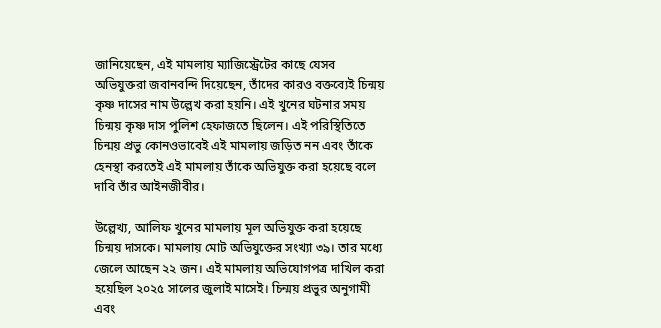জানিয়েছেন, এই মামলায় ম্যাজিস্ট্রেটের কাছে যেসব অভিযুক্তরা জবানবন্দি দিয়েছেন, তাঁদের কারও বক্তব্যেই চিন্ময় কৃষ্ণ দাসের নাম উল্লেখ করা হয়নি। এই খুনের ঘটনার সময় চিন্ময় কৃষ্ণ দাস পুলিশ হেফাজতে ছিলেন। এই পরিস্থিতিতে চিন্ময় প্রভু কোনওভাবেই এই মামলায় জড়িত নন এবং তাঁকে হেনস্থা করতেই এই মামলায় তাঁকে অভিযুক্ত করা হয়েছে বলে দাবি তাঁর আইনজীবীর।

উল্লেখ্য, আলিফ খুনের মামলায় মূল অভিযুক্ত করা হয়েছে চিন্ময় দাসকে। মামলায় মোট অভিযুক্তের সংখ্যা ৩৯। তার মধ্যে জেলে আছেন ২২ জন। এই মামলায় অভিযোগপত্র দাখিল করা হয়েছিল ২০২৫ সালের জুলাই মাসেই। চিন্ময় প্রভুর অনুগামী এবং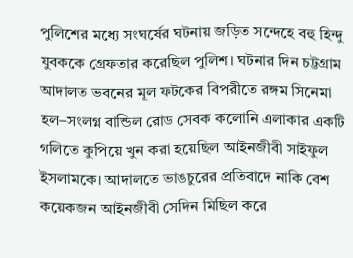পুলিশের মধ্যে সংঘর্ষের ঘটনায় জড়িত সন্দেহে বহু হিন্দু যুবককে গ্রেফতার করেছিল পুলিশ। ঘটনার দিন চট্টগ্রাম আদালত ভবনের মূল ফটকের বিপরীতে রঙ্গম সিনেমা হল–সংলগ্ন বান্ডিল রোড সেবক কলোনি এলাকার একটি গলিতে কুপিয়ে খুন করা হয়েছিল আইনজীবী সাইফুল ইসলামকে। আদালতে ভাঙচুরের প্রতিবাদে নাকি বেশ কয়েকজন আইনজীবী সেদিন মিছিল করে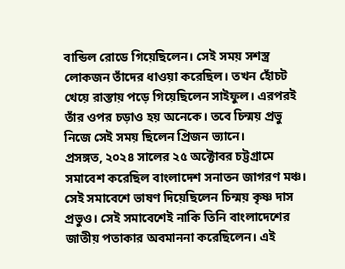বান্ডিল রোডে গিয়েছিলেন। সেই সময় সশস্ত্র লোকজন তাঁদের ধাওয়া করেছিল। তখন হোঁচট খেয়ে রাস্তায় পড়ে গিয়েছিলেন সাইফুল। এরপরই তাঁর ওপর চড়াও হয় অনেকে। তবে চিন্ময় প্রভু নিজে সেই সময় ছিলেন প্রিজন ভ্যানে।
প্রসঙ্গত, ২০২৪ সালের ২৫ অক্টোবর চট্টগ্রামে সমাবেশ করেছিল বাংলাদেশ সনাতন জাগরণ মঞ্চ। সেই সমাবেশে ভাষণ দিয়েছিলেন চিন্ময় কৃষ্ণ দাস প্রভুও। সেই সমাবেশেই নাকি তিনি বাংলাদেশের জাতীয় পতাকার অবমাননা করেছিলেন। এই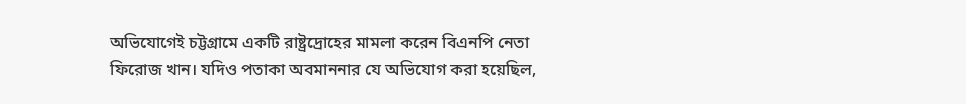অভিযোগেই চট্টগ্রামে একটি রাষ্ট্রদ্রোহের মামলা করেন বিএনপি নেতা ফিরোজ খান। যদিও পতাকা অবমাননার যে অভিযোগ করা হয়েছিল,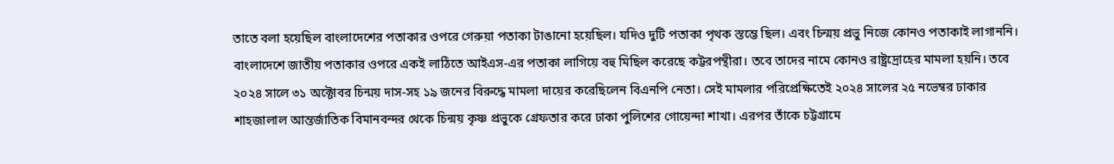তাতে বলা হয়েছিল বাংলাদেশের পতাকার ওপরে গেরুয়া পতাকা টাঙানো হয়েছিল। যদিও দুটি পতাকা পৃথক স্তম্ভে ছিল। এবং চিন্ময় প্রভু নিজে কোনও পতাকাই লাগাননি। বাংলাদেশে জাতীয় পতাকার ওপরে একই লাঠিতে আইএস-এর পতাকা লাগিয়ে বহু মিছিল করেছে কট্টরপন্থীরা। তবে তাদের নামে কোনও রাষ্ট্রদ্রোহের মামলা হয়নি। তবে ২০২৪ সালে ৩১ অক্টোবর চিন্ময় দাস-সহ ১৯ জনের বিরুদ্ধে মামলা দায়ের করেছিলেন বিএনপি নেতা। সেই মামলার পরিপ্রেক্ষিতেই ২০২৪ সালের ২৫ নভেম্বর ঢাকার শাহজালাল আন্তর্জাতিক বিমানবন্দর থেকে চিন্ময় কৃষ্ণ প্রভুকে গ্রেফতার করে ঢাকা পুলিশের গোয়েন্দা শাখা। এরপর তাঁকে চট্টগ্রামে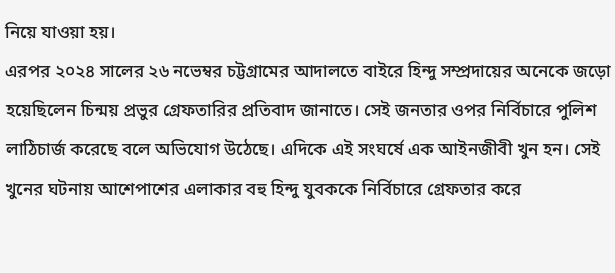নিয়ে যাওয়া হয়।
এরপর ২০২৪ সালের ২৬ নভেম্বর চট্টগ্রামের আদালতে বাইরে হিন্দু সম্প্রদায়ের অনেকে জড়ো হয়েছিলেন চিন্ময় প্রভুর গ্রেফতারির প্রতিবাদ জানাতে। সেই জনতার ওপর নির্বিচারে পুলিশ লাঠিচার্জ করেছে বলে অভিযোগ উঠেছে। এদিকে এই সংঘর্ষে এক আইনজীবী খুন হন। সেই খুনের ঘটনায় আশেপাশের এলাকার বহু হিন্দু যুবককে নির্বিচারে গ্রেফতার করে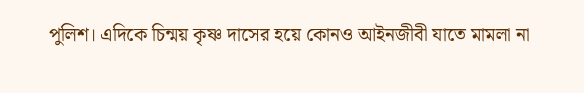পুলিশ। এদিকে চিন্ময় কৃষ্ণ দাসের হয়ে কোনও আইনজীবী যাতে মামলা না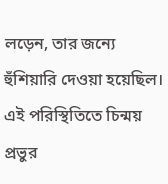লড়েন, তার জন্যে হুঁশিয়ারি দেওয়া হয়েছিল। এই পরিস্থিতিতে চিন্ময় প্রভুর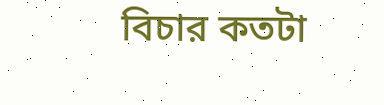বিচার কতটা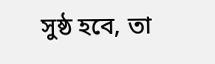সুষ্ঠ হবে, তা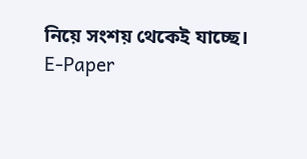নিয়ে সংশয় থেকেই যাচ্ছে।
E-Paper